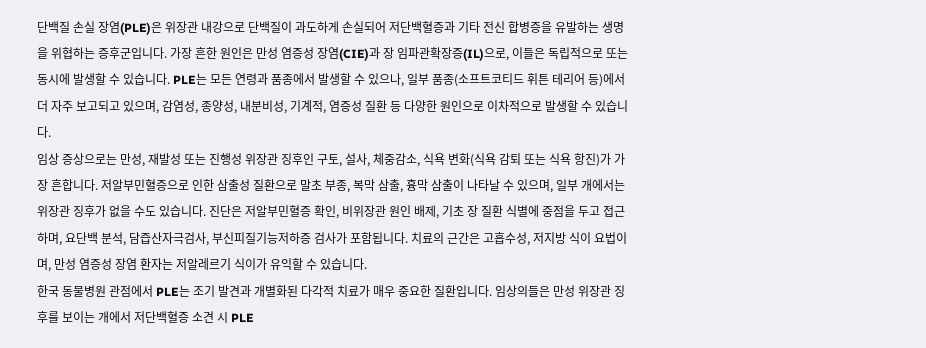단백질 손실 장염(PLE)은 위장관 내강으로 단백질이 과도하게 손실되어 저단백혈증과 기타 전신 합병증을 유발하는 생명을 위협하는 증후군입니다. 가장 흔한 원인은 만성 염증성 장염(CIE)과 장 임파관확장증(IL)으로, 이들은 독립적으로 또는 동시에 발생할 수 있습니다. PLE는 모든 연령과 품종에서 발생할 수 있으나, 일부 품종(소프트코티드 휘튼 테리어 등)에서 더 자주 보고되고 있으며, 감염성, 종양성, 내분비성, 기계적, 염증성 질환 등 다양한 원인으로 이차적으로 발생할 수 있습니다.
임상 증상으로는 만성, 재발성 또는 진행성 위장관 징후인 구토, 설사, 체중감소, 식욕 변화(식욕 감퇴 또는 식욕 항진)가 가장 흔합니다. 저알부민혈증으로 인한 삼출성 질환으로 말초 부종, 복막 삼출, 흉막 삼출이 나타날 수 있으며, 일부 개에서는 위장관 징후가 없을 수도 있습니다. 진단은 저알부민혈증 확인, 비위장관 원인 배제, 기초 장 질환 식별에 중점을 두고 접근하며, 요단백 분석, 담즙산자극검사, 부신피질기능저하증 검사가 포함됩니다. 치료의 근간은 고흡수성, 저지방 식이 요법이며, 만성 염증성 장염 환자는 저알레르기 식이가 유익할 수 있습니다.
한국 동물병원 관점에서 PLE는 조기 발견과 개별화된 다각적 치료가 매우 중요한 질환입니다. 임상의들은 만성 위장관 징후를 보이는 개에서 저단백혈증 소견 시 PLE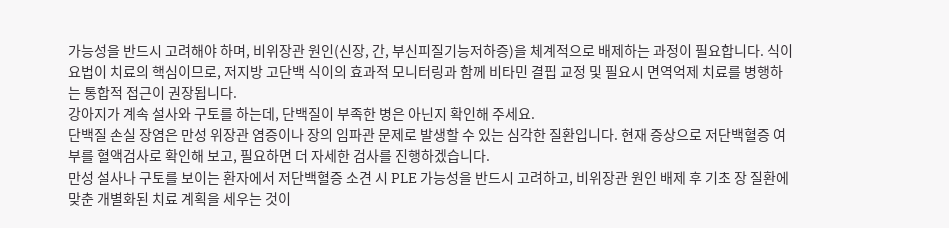가능성을 반드시 고려해야 하며, 비위장관 원인(신장, 간, 부신피질기능저하증)을 체계적으로 배제하는 과정이 필요합니다. 식이 요법이 치료의 핵심이므로, 저지방 고단백 식이의 효과적 모니터링과 함께 비타민 결핍 교정 및 필요시 면역억제 치료를 병행하는 통합적 접근이 권장됩니다.
강아지가 계속 설사와 구토를 하는데, 단백질이 부족한 병은 아닌지 확인해 주세요.
단백질 손실 장염은 만성 위장관 염증이나 장의 임파관 문제로 발생할 수 있는 심각한 질환입니다. 현재 증상으로 저단백혈증 여부를 혈액검사로 확인해 보고, 필요하면 더 자세한 검사를 진행하겠습니다.
만성 설사나 구토를 보이는 환자에서 저단백혈증 소견 시 PLE 가능성을 반드시 고려하고, 비위장관 원인 배제 후 기초 장 질환에 맞춘 개별화된 치료 계획을 세우는 것이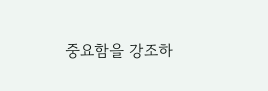중요함을 강조하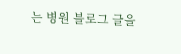는 병원 블로그 글을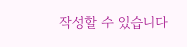작성할 수 있습니다